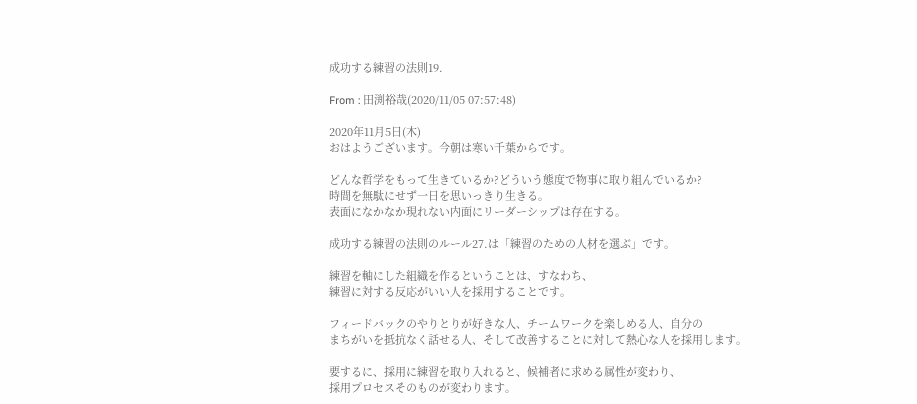成功する練習の法則19.

From : 田渕裕哉(2020/11/05 07:57:48)

2020年11月5日(木)
おはようございます。今朝は寒い千葉からです。

どんな哲学をもって生きているか?どういう態度で物事に取り組んでいるか?
時間を無駄にせず一日を思いっきり生きる。
表面になかなか現れない内面にリーダーシップは存在する。

成功する練習の法則のルール27.は「練習のための人材を選ぶ」です。

練習を軸にした組織を作るということは、すなわち、
練習に対する反応がいい人を採用することです。

フィードバックのやりとりが好きな人、チームワークを楽しめる人、自分の
まちがいを抵抗なく話せる人、そして改善することに対して熱心な人を採用します。

要するに、採用に練習を取り入れると、候補者に求める属性が変わり、
採用プロセスそのものが変わります。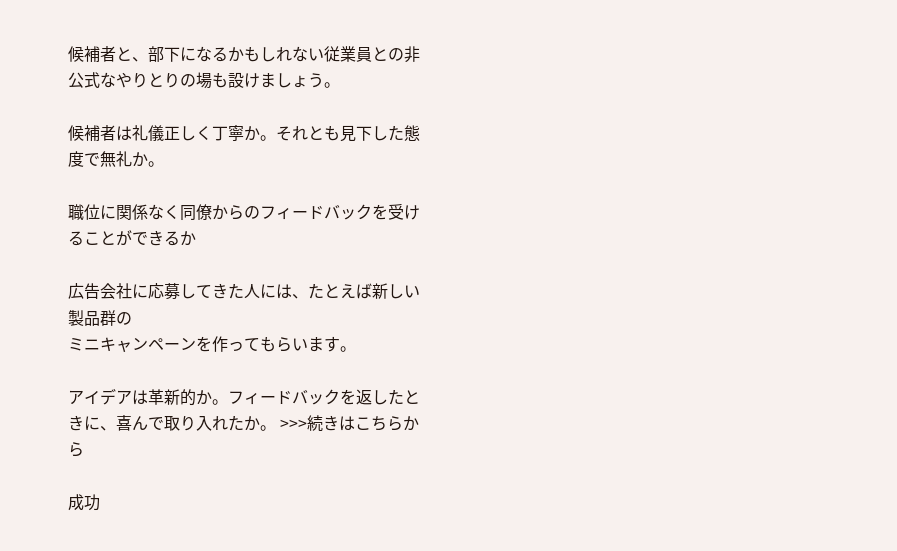候補者と、部下になるかもしれない従業員との非公式なやりとりの場も設けましょう。

候補者は礼儀正しく丁寧か。それとも見下した態度で無礼か。

職位に関係なく同僚からのフィードバックを受けることができるか

広告会社に応募してきた人には、たとえば新しい製品群の
ミニキャンペーンを作ってもらいます。

アイデアは革新的か。フィードバックを返したときに、喜んで取り入れたか。 >>>続きはこちらから

成功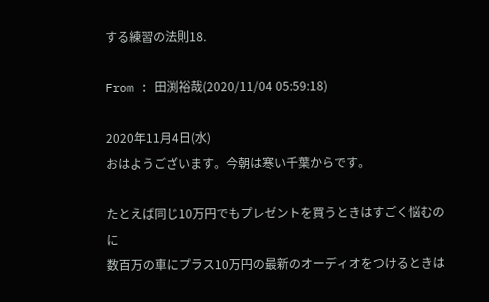する練習の法則18.

From : 田渕裕哉(2020/11/04 05:59:18)

2020年11月4日(水)
おはようございます。今朝は寒い千葉からです。

たとえば同じ10万円でもプレゼントを買うときはすごく悩むのに
数百万の車にプラス10万円の最新のオーディオをつけるときは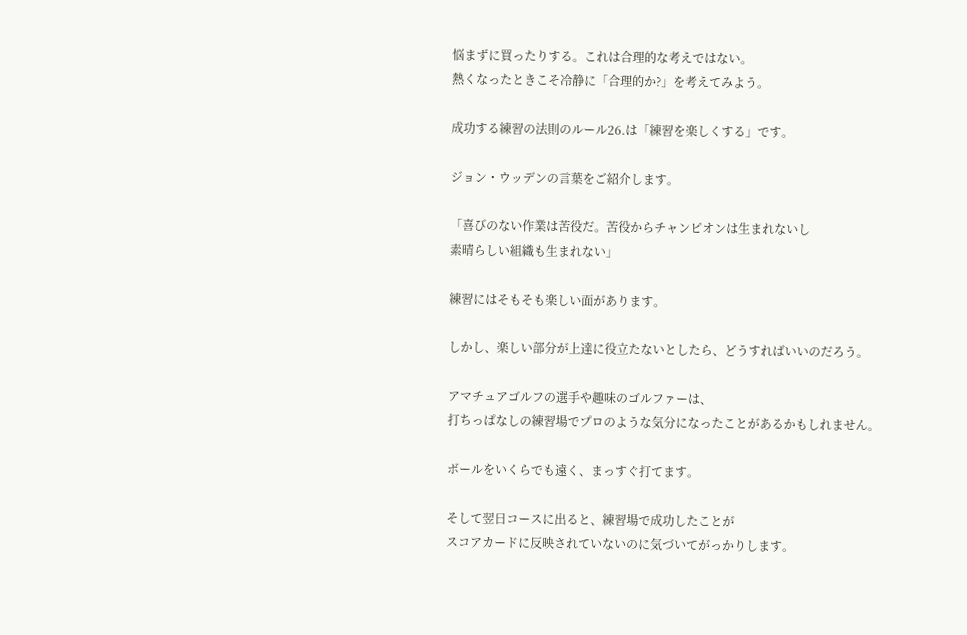悩まずに買ったりする。これは合理的な考えではない。
熱くなったときこそ冷静に「合理的か?」を考えてみよう。

成功する練習の法則のルール26.は「練習を楽しくする」です。

ジョン・ウッデンの言葉をご紹介します。

「喜びのない作業は苦役だ。苦役からチャンピオンは生まれないし
素晴らしい組織も生まれない」

練習にはそもそも楽しい面があります。

しかし、楽しい部分が上達に役立たないとしたら、どうすればいいのだろう。

アマチュアゴルフの選手や趣味のゴルファーは、
打ちっぱなしの練習場でプロのような気分になったことがあるかもしれません。

ボールをいくらでも遠く、まっすぐ打てます。

そして翌日コースに出ると、練習場で成功したことが
スコアカードに反映されていないのに気づいてがっかりします。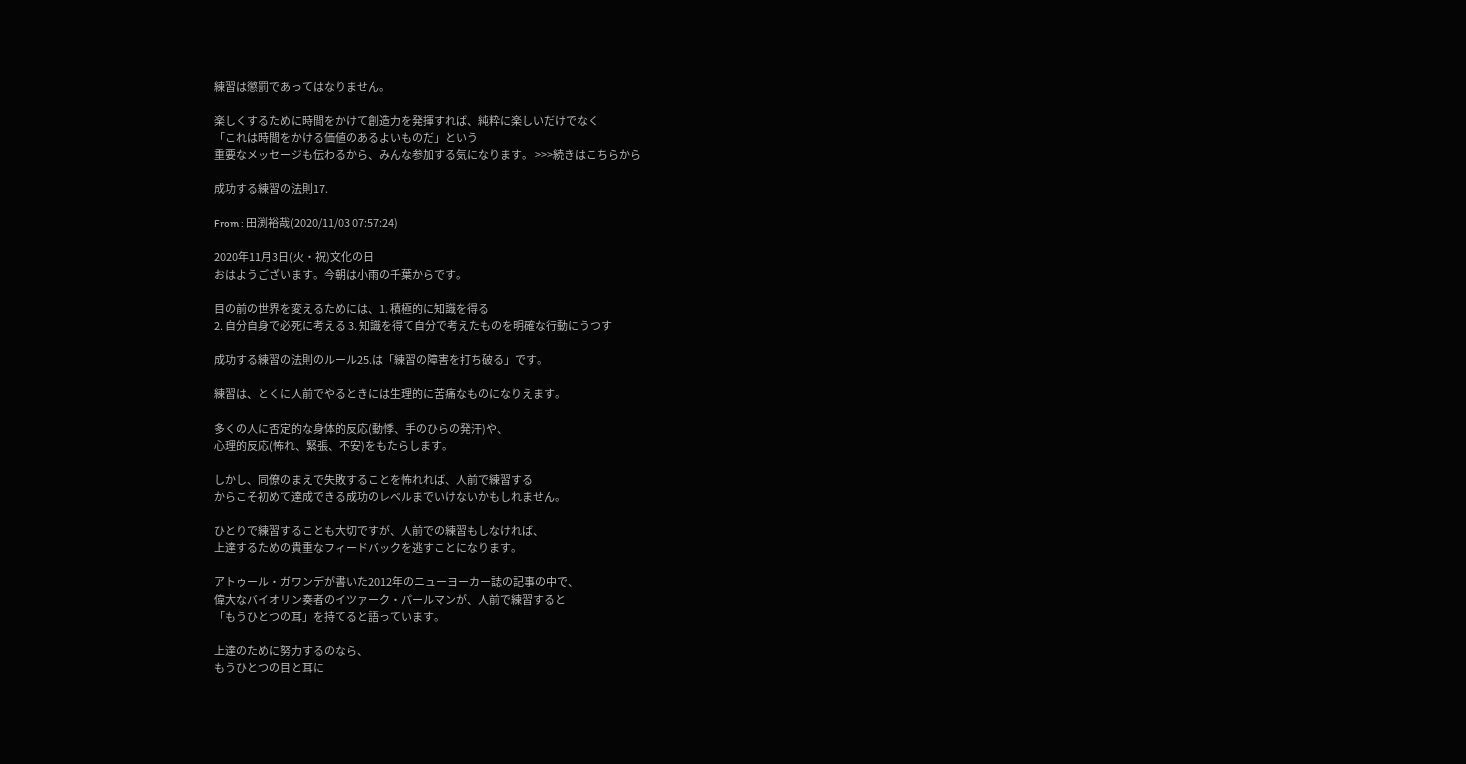練習は懲罰であってはなりません。

楽しくするために時間をかけて創造力を発揮すれば、純粋に楽しいだけでなく
「これは時間をかける価値のあるよいものだ」という
重要なメッセージも伝わるから、みんな参加する気になります。 >>>続きはこちらから

成功する練習の法則17.

From : 田渕裕哉(2020/11/03 07:57:24)

2020年11月3日(火・祝)文化の日
おはようございます。今朝は小雨の千葉からです。

目の前の世界を変えるためには、1. 積極的に知識を得る
2. 自分自身で必死に考える 3. 知識を得て自分で考えたものを明確な行動にうつす

成功する練習の法則のルール25.は「練習の障害を打ち破る」です。

練習は、とくに人前でやるときには生理的に苦痛なものになりえます。

多くの人に否定的な身体的反応(動悸、手のひらの発汗)や、
心理的反応(怖れ、緊張、不安)をもたらします。

しかし、同僚のまえで失敗することを怖れれば、人前で練習する
からこそ初めて達成できる成功のレベルまでいけないかもしれません。

ひとりで練習することも大切ですが、人前での練習もしなければ、
上達するための貴重なフィードバックを逃すことになります。

アトゥール・ガワンデが書いた2012年のニューヨーカー誌の記事の中で、
偉大なバイオリン奏者のイツァーク・パールマンが、人前で練習すると
「もうひとつの耳」を持てると語っています。

上達のために努力するのなら、
もうひとつの目と耳に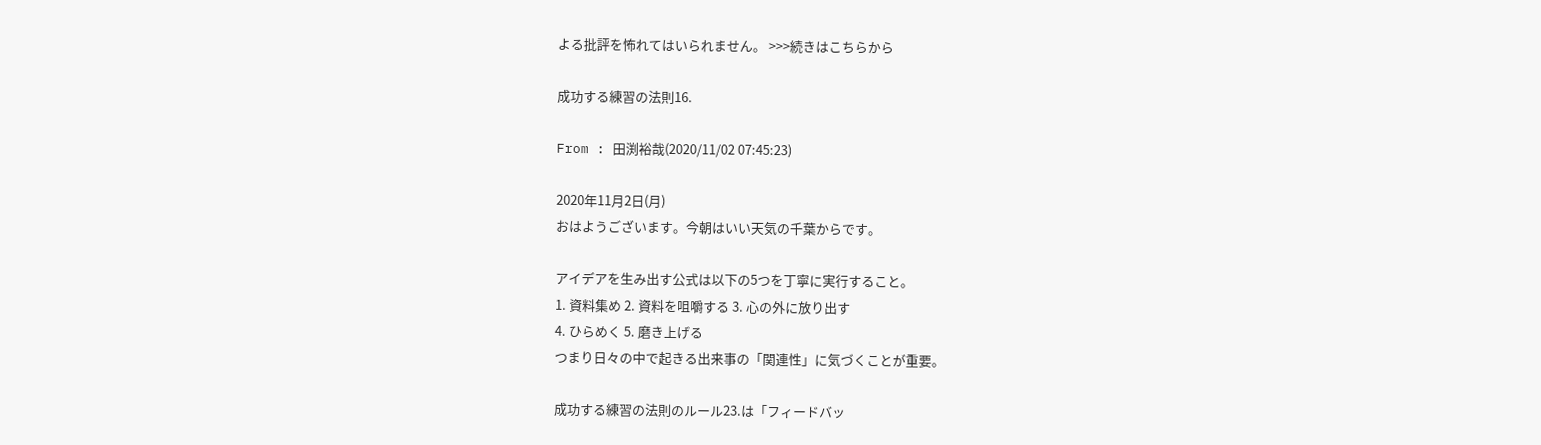よる批評を怖れてはいられません。 >>>続きはこちらから

成功する練習の法則16.

From : 田渕裕哉(2020/11/02 07:45:23)

2020年11月2日(月)
おはようございます。今朝はいい天気の千葉からです。

アイデアを生み出す公式は以下の5つを丁寧に実行すること。
1. 資料集め 2. 資料を咀嚼する 3. 心の外に放り出す
4. ひらめく 5. 磨き上げる
つまり日々の中で起きる出来事の「関連性」に気づくことが重要。

成功する練習の法則のルール23.は「フィードバッ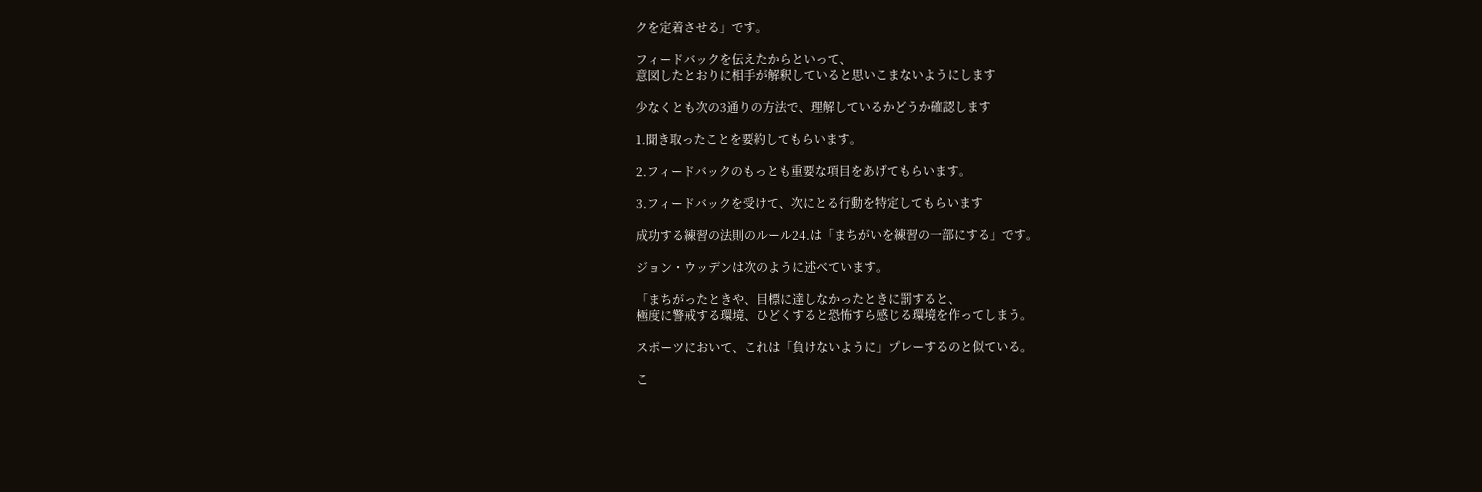クを定着させる」です。

フィードバックを伝えたからといって、
意図したとおりに相手が解釈していると思いこまないようにします

少なくとも次の3通りの方法で、理解しているかどうか確認します

1.聞き取ったことを要約してもらいます。

2.フィードバックのもっとも重要な項目をあげてもらいます。

3.フィードバックを受けて、次にとる行動を特定してもらいます

成功する練習の法則のルール24.は「まちがいを練習の一部にする」です。

ジョン・ウッデンは次のように述べています。

「まちがったときや、目標に達しなかったときに罰すると、
極度に警戒する環境、ひどくすると恐怖すら感じる環境を作ってしまう。

スポーツにおいて、これは「負けないように」プレーするのと似ている。

こ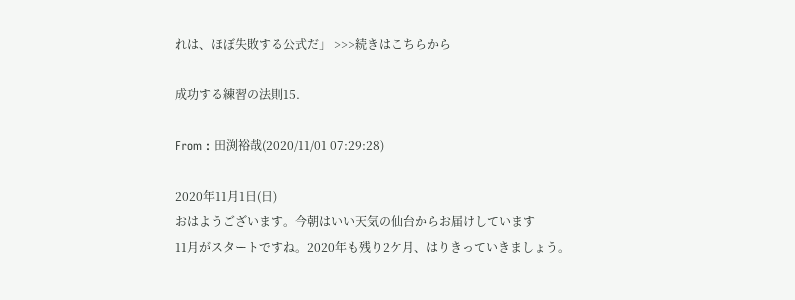れは、ほぼ失敗する公式だ」 >>>続きはこちらから

成功する練習の法則15.

From : 田渕裕哉(2020/11/01 07:29:28)

2020年11月1日(日)
おはようございます。今朝はいい天気の仙台からお届けしています
11月がスタートですね。2020年も残り2ケ月、はりきっていきましょう。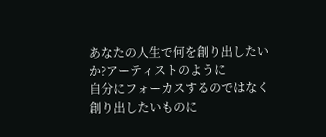あなたの人生で何を創り出したいか?アーティストのように
自分にフォーカスするのではなく創り出したいものに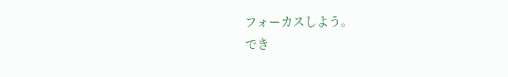フォーカスしよう。
でき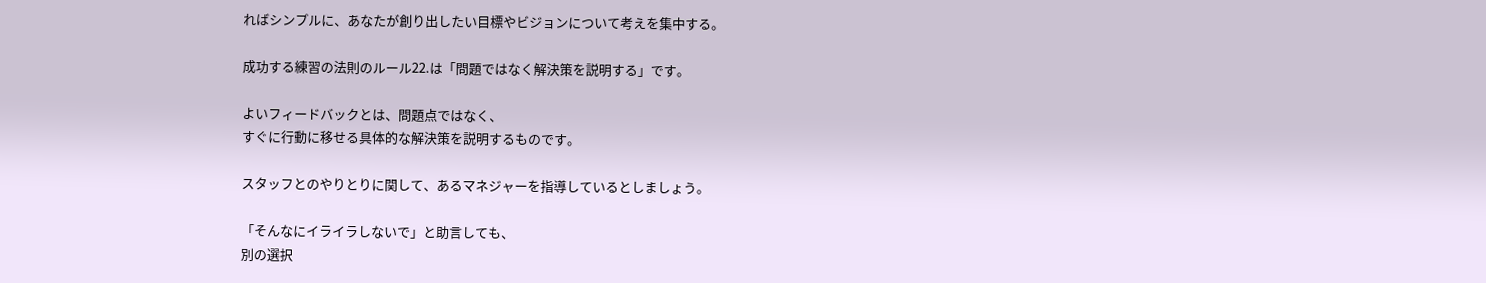ればシンプルに、あなたが創り出したい目標やビジョンについて考えを集中する。

成功する練習の法則のルール22.は「問題ではなく解決策を説明する」です。

よいフィードバックとは、問題点ではなく、
すぐに行動に移せる具体的な解決策を説明するものです。

スタッフとのやりとりに関して、あるマネジャーを指導しているとしましょう。

「そんなにイライラしないで」と助言しても、
別の選択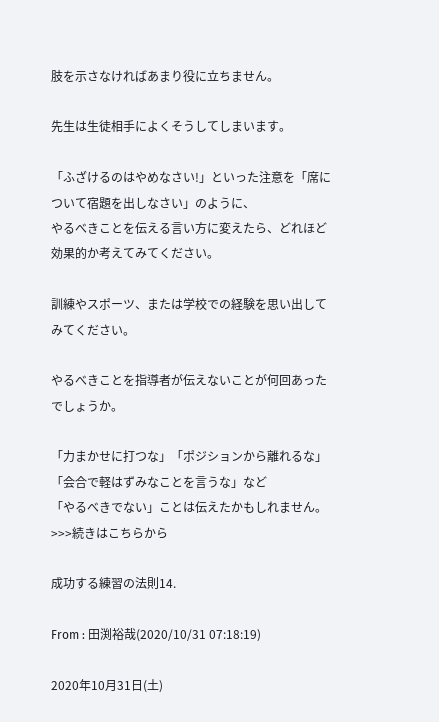肢を示さなければあまり役に立ちません。

先生は生徒相手によくそうしてしまいます。

「ふざけるのはやめなさい!」といった注意を「席について宿題を出しなさい」のように、
やるべきことを伝える言い方に変えたら、どれほど効果的か考えてみてください。

訓練やスポーツ、または学校での経験を思い出してみてください。

やるべきことを指導者が伝えないことが何回あったでしょうか。

「力まかせに打つな」「ポジションから離れるな」「会合で軽はずみなことを言うな」など
「やるべきでない」ことは伝えたかもしれません。 >>>続きはこちらから

成功する練習の法則14.

From : 田渕裕哉(2020/10/31 07:18:19)

2020年10月31日(土)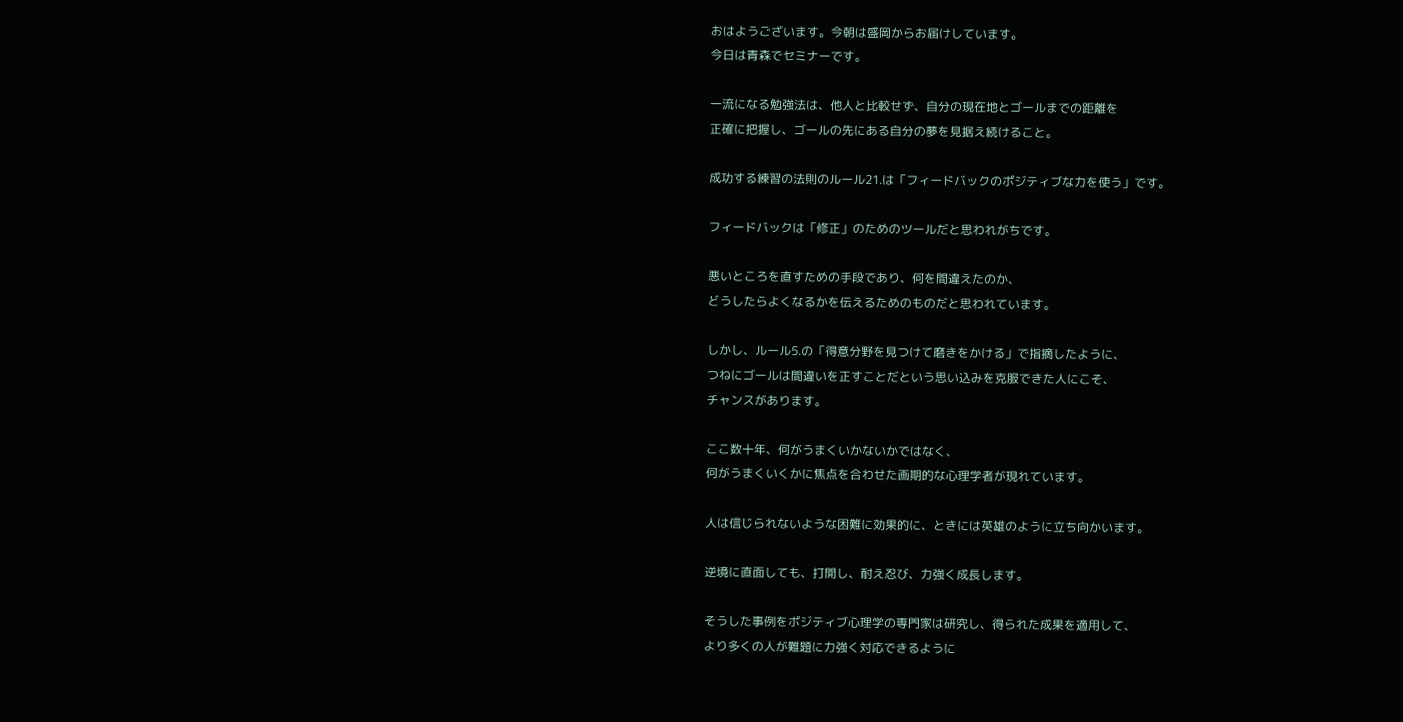おはようございます。今朝は盛岡からお届けしています。
今日は青森でセミナーです。

一流になる勉強法は、他人と比較せず、自分の現在地とゴールまでの距離を
正確に把握し、ゴールの先にある自分の夢を見据え続けること。

成功する練習の法則のルール21.は「フィードバックのポジティブな力を使う」です。

フィードバックは「修正」のためのツールだと思われがちです。

悪いところを直すための手段であり、何を間違えたのか、
どうしたらよくなるかを伝えるためのものだと思われています。

しかし、ルール5.の「得意分野を見つけて磨きをかける」で指摘したように、
つねにゴールは間違いを正すことだという思い込みを克服できた人にこそ、
チャンスがあります。

ここ数十年、何がうまくいかないかではなく、
何がうまくいくかに焦点を合わせた画期的な心理学者が現れています。

人は信じられないような困難に効果的に、ときには英雄のように立ち向かいます。

逆境に直面しても、打開し、耐え忍び、力強く成長します。

そうした事例をポジティブ心理学の専門家は研究し、得られた成果を適用して、
より多くの人が難題に力強く対応できるように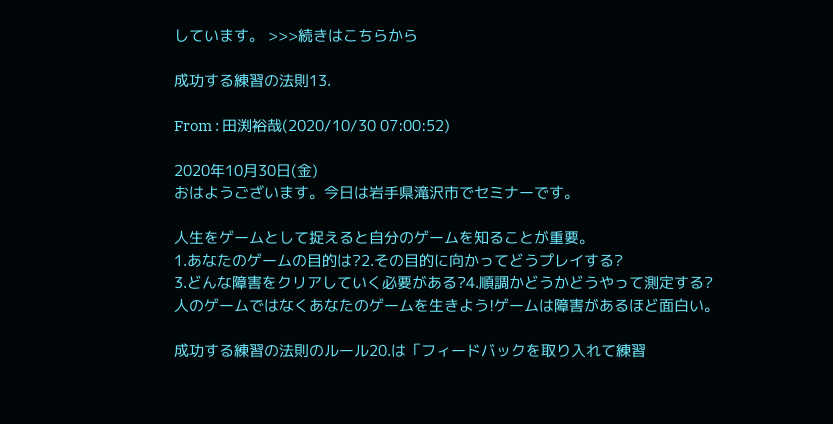しています。 >>>続きはこちらから

成功する練習の法則13.

From : 田渕裕哉(2020/10/30 07:00:52)

2020年10月30日(金)
おはようございます。今日は岩手県滝沢市でセミナーです。

人生をゲームとして捉えると自分のゲームを知ることが重要。
1.あなたのゲームの目的は?2.その目的に向かってどうプレイする?
3.どんな障害をクリアしていく必要がある?4.順調かどうかどうやって測定する?
人のゲームではなくあなたのゲームを生きよう!ゲームは障害があるほど面白い。

成功する練習の法則のルール20.は「フィードバックを取り入れて練習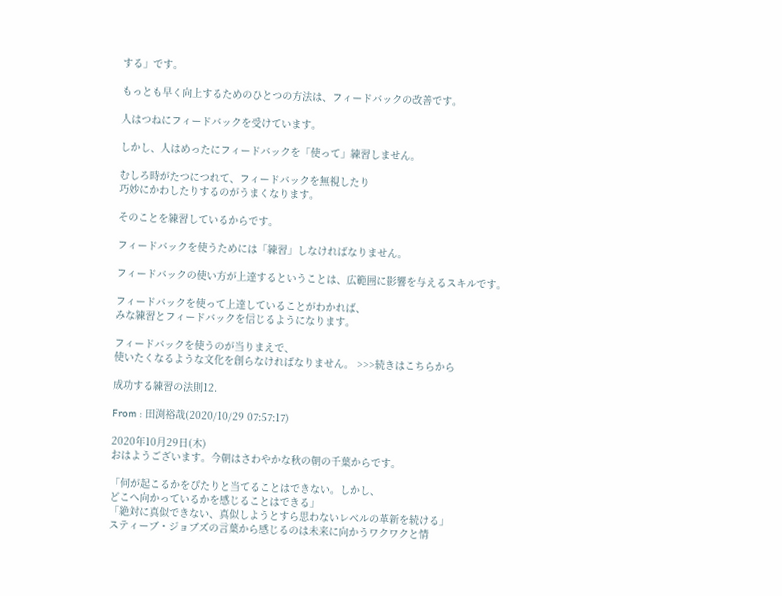する」です。

もっとも早く向上するためのひとつの方法は、フィードバックの改善です。

人はつねにフィードバックを受けています。

しかし、人はめったにフィードバックを「使って」練習しません。

むしろ時がたつにつれて、フィードバックを無視したり
巧妙にかわしたりするのがうまくなります。

そのことを練習しているからです。

フィードバックを使うためには「練習」しなければなりません。

フィードバックの使い方が上達するということは、広範囲に影響を与えるスキルです。

フィードバックを使って上達していることがわかれば、
みな練習とフィードバックを信じるようになります。

フィードバックを使うのが当りまえで、
使いたくなるような文化を創らなければなりません。 >>>続きはこちらから

成功する練習の法則12.

From : 田渕裕哉(2020/10/29 07:57:17)

2020年10月29日(木)
おはようございます。今朝はさわやかな秋の朝の千葉からです。

「何が起こるかをぴたりと当てることはできない。しかし、
どこへ向かっているかを感じることはできる」
「絶対に真似できない、真似しようとすら思わないレベルの革新を続ける」
スティーブ・ジョブズの言葉から感じるのは未来に向かうワクワクと情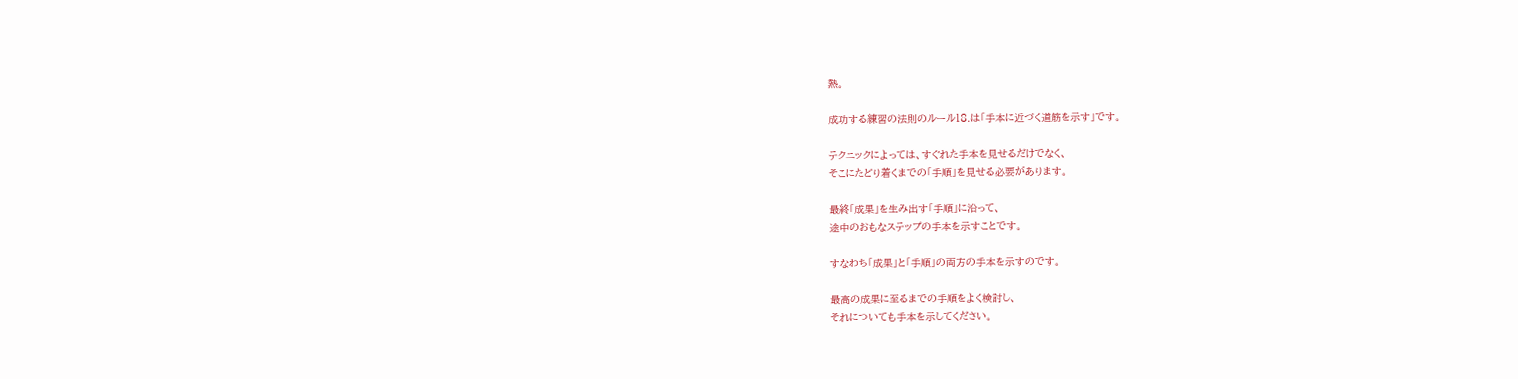熱。

成功する練習の法則のルール18.は「手本に近づく道筋を示す」です。

テクニックによっては、すぐれた手本を見せるだけでなく、
そこにたどり着くまでの「手順」を見せる必要があります。

最終「成果」を生み出す「手順」に沿って、
途中のおもなステップの手本を示すことです。

すなわち「成果」と「手順」の両方の手本を示すのです。

最高の成果に至るまでの手順をよく検討し、
それについても手本を示してください。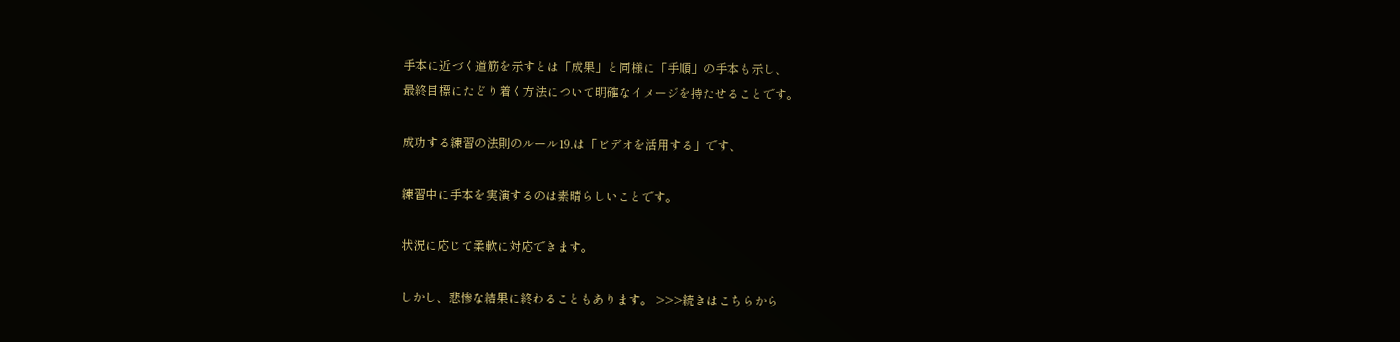手本に近づく道筋を示すとは「成果」と同様に「手順」の手本も示し、
最終目標にたどり着く方法について明確なイメージを持たせることです。

成功する練習の法則のルール19.は「ビデオを活用する」です、

練習中に手本を実演するのは素晴らしいことです。

状況に応じて柔軟に対応できます。

しかし、悲惨な結果に終わることもあります。 >>>続きはこちらから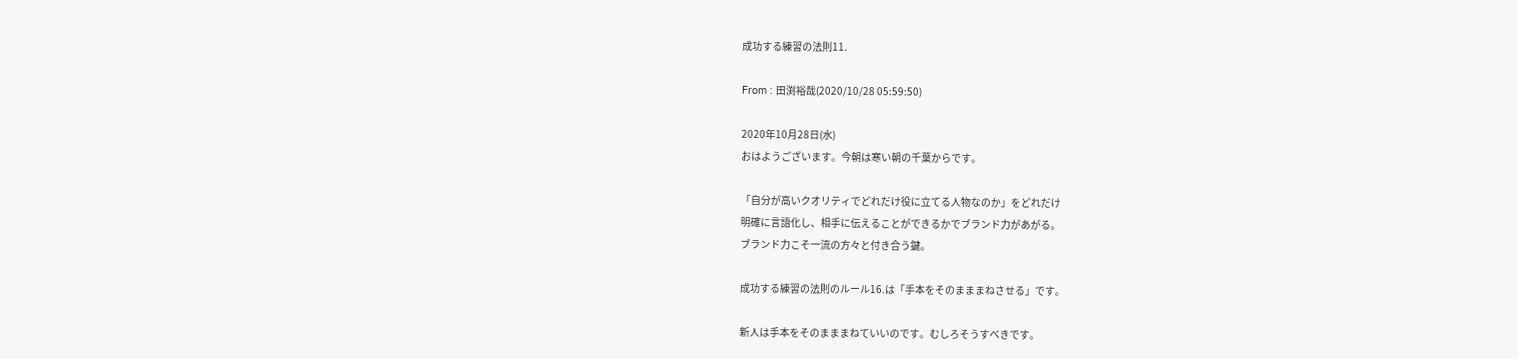成功する練習の法則11.

From : 田渕裕哉(2020/10/28 05:59:50)

2020年10月28日(水)
おはようございます。今朝は寒い朝の千葉からです。

「自分が高いクオリティでどれだけ役に立てる人物なのか」をどれだけ
明確に言語化し、相手に伝えることができるかでブランド力があがる。
ブランド力こそ一流の方々と付き合う鍵。

成功する練習の法則のルール16.は「手本をそのまままねさせる」です。

新人は手本をそのまままねていいのです。むしろそうすべきです。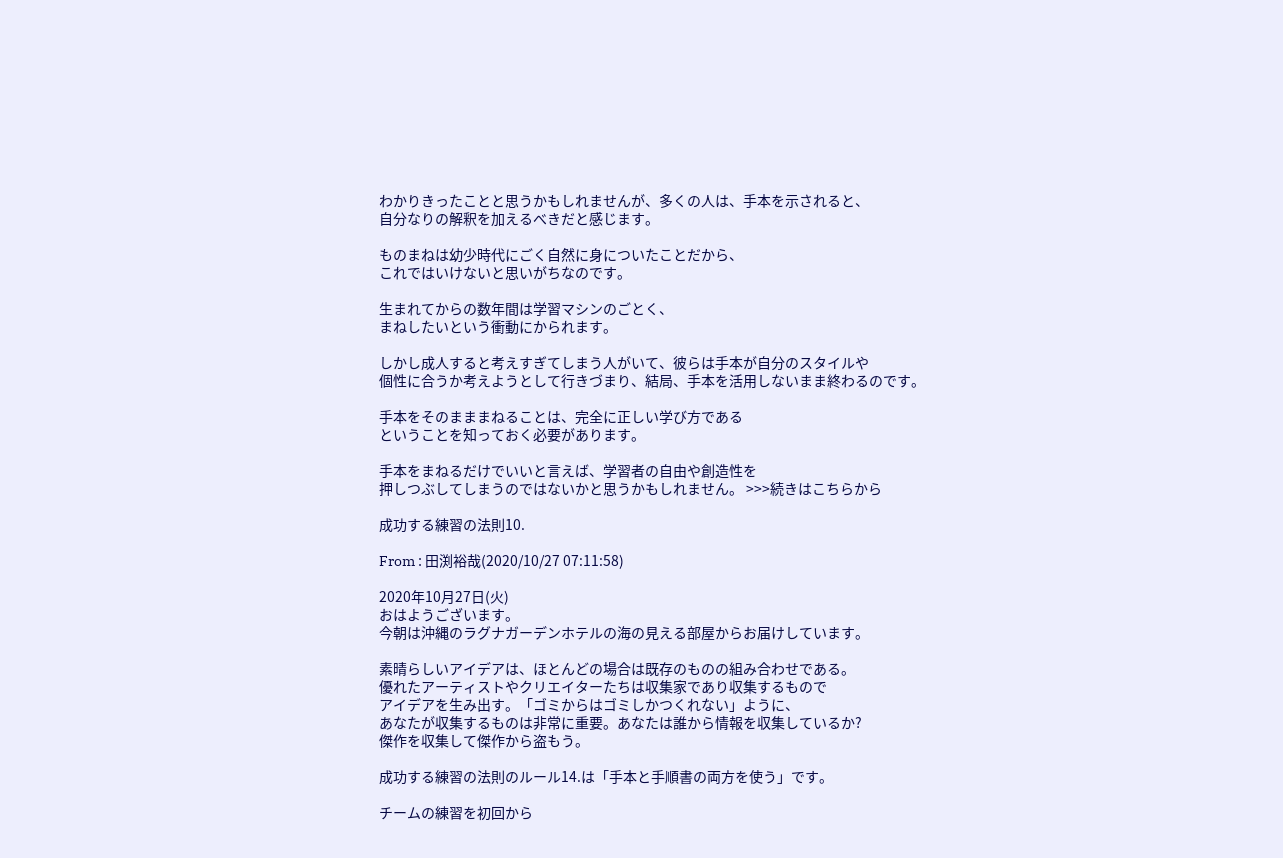わかりきったことと思うかもしれませんが、多くの人は、手本を示されると、
自分なりの解釈を加えるべきだと感じます。

ものまねは幼少時代にごく自然に身についたことだから、
これではいけないと思いがちなのです。

生まれてからの数年間は学習マシンのごとく、
まねしたいという衝動にかられます。

しかし成人すると考えすぎてしまう人がいて、彼らは手本が自分のスタイルや
個性に合うか考えようとして行きづまり、結局、手本を活用しないまま終わるのです。

手本をそのまままねることは、完全に正しい学び方である
ということを知っておく必要があります。

手本をまねるだけでいいと言えば、学習者の自由や創造性を
押しつぶしてしまうのではないかと思うかもしれません。 >>>続きはこちらから

成功する練習の法則10.

From : 田渕裕哉(2020/10/27 07:11:58)

2020年10月27日(火)
おはようございます。
今朝は沖縄のラグナガーデンホテルの海の見える部屋からお届けしています。

素晴らしいアイデアは、ほとんどの場合は既存のものの組み合わせである。
優れたアーティストやクリエイターたちは収集家であり収集するもので
アイデアを生み出す。「ゴミからはゴミしかつくれない」ように、
あなたが収集するものは非常に重要。あなたは誰から情報を収集しているか?
傑作を収集して傑作から盗もう。

成功する練習の法則のルール14.は「手本と手順書の両方を使う」です。

チームの練習を初回から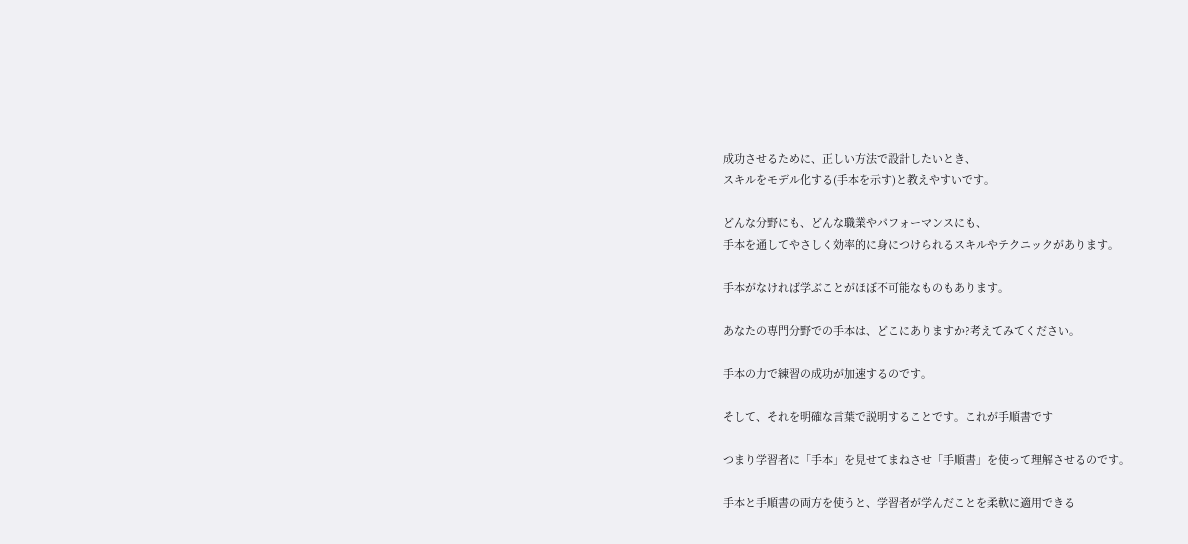成功させるために、正しい方法で設計したいとき、
スキルをモデル化する(手本を示す)と教えやすいです。

どんな分野にも、どんな職業やパフォーマンスにも、
手本を通してやさしく効率的に身につけられるスキルやテクニックがあります。

手本がなければ学ぶことがほぼ不可能なものもあります。

あなたの専門分野での手本は、どこにありますか?考えてみてください。

手本の力で練習の成功が加速するのです。

そして、それを明確な言葉で説明することです。これが手順書です

つまり学習者に「手本」を見せてまねさせ「手順書」を使って理解させるのです。

手本と手順書の両方を使うと、学習者が学んだことを柔軟に適用できる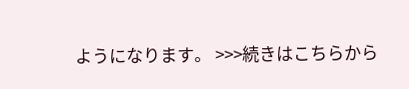ようになります。 >>>続きはこちらから